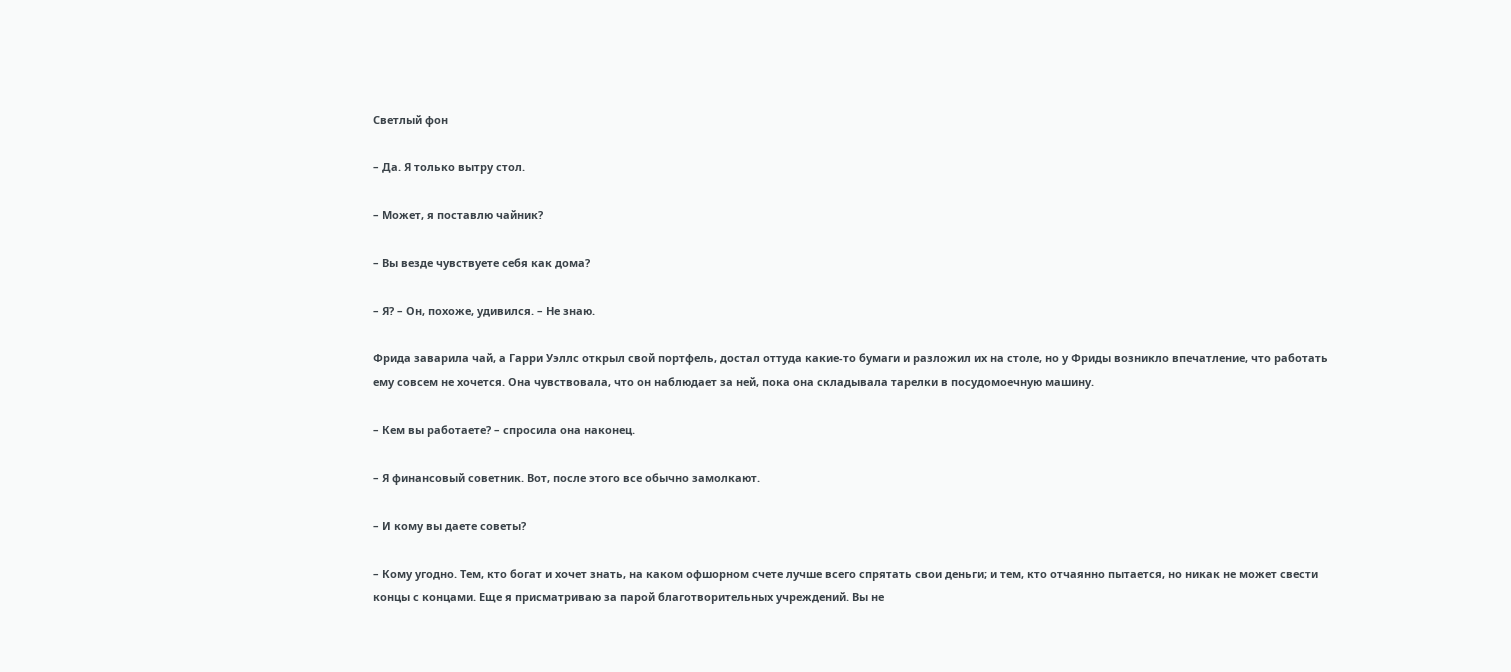Светлый фон

– Да. Я только вытру стол.

– Может, я поставлю чайник?

– Вы везде чувствуете себя как дома?

– Я? – Он, похоже, удивился. – Не знаю.

Фрида заварила чай, а Гарри Уэллс открыл свой портфель, достал оттуда какие-то бумаги и разложил их на столе, но у Фриды возникло впечатление, что работать ему совсем не хочется. Она чувствовала, что он наблюдает за ней, пока она складывала тарелки в посудомоечную машину.

– Кем вы работаете? – спросила она наконец.

– Я финансовый советник. Вот, после этого все обычно замолкают.

– И кому вы даете советы?

– Кому угодно. Тем, кто богат и хочет знать, на каком офшорном счете лучше всего спрятать свои деньги; и тем, кто отчаянно пытается, но никак не может свести концы с концами. Еще я присматриваю за парой благотворительных учреждений. Вы не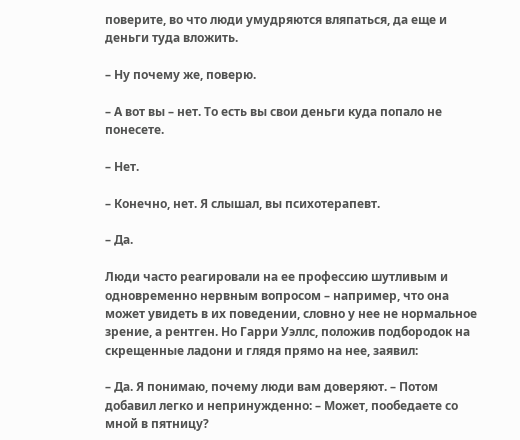поверите, во что люди умудряются вляпаться, да еще и деньги туда вложить.

– Ну почему же, поверю.

– А вот вы – нет. То есть вы свои деньги куда попало не понесете.

– Нет.

– Конечно, нет. Я слышал, вы психотерапевт.

– Да.

Люди часто реагировали на ее профессию шутливым и одновременно нервным вопросом – например, что она может увидеть в их поведении, словно у нее не нормальное зрение, а рентген. Но Гарри Уэллс, положив подбородок на скрещенные ладони и глядя прямо на нее, заявил:

– Да. Я понимаю, почему люди вам доверяют. – Потом добавил легко и непринужденно: – Может, пообедаете со мной в пятницу?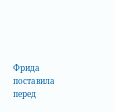Фрида поставила перед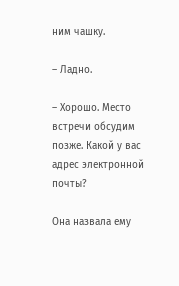ним чашку.

– Ладно.

– Хорошо. Место встречи обсудим позже. Какой у вас адрес электронной почты?

Она назвала ему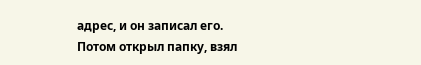адрес, и он записал его. Потом открыл папку, взял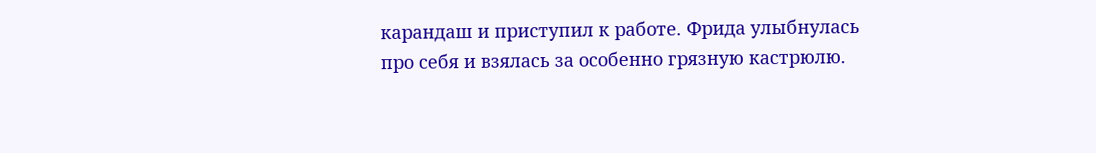карандаш и приступил к работе. Фрида улыбнулась про себя и взялась за особенно грязную кастрюлю.